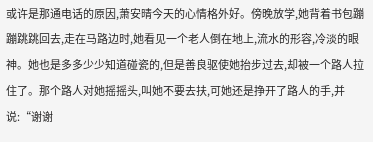或许是那通电话的原因,萧安晴今天的心情格外好。傍晚放学,她背着书包蹦蹦跳跳回去,走在马路边时,她看见一个老人倒在地上,流水的形容,冷淡的眼神。她也是多多少少知道碰瓷的,但是善良驱使她抬步过去,却被一个路人拉住了。那个路人对她摇摇头,叫她不要去扶,可她还是挣开了路人的手,并说:“谢谢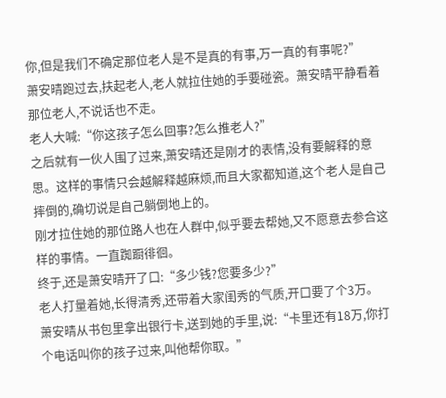你,但是我们不确定那位老人是不是真的有事,万一真的有事呢?”
萧安晴跑过去,扶起老人,老人就拉住她的手要碰瓷。萧安晴平静看着那位老人,不说话也不走。
老人大喊:“你这孩子怎么回事?怎么推老人?”
之后就有一伙人围了过来,萧安晴还是刚才的表情,没有要解释的意思。这样的事情只会越解释越麻烦,而且大家都知道,这个老人是自己摔倒的,确切说是自己躺倒地上的。
刚才拉住她的那位路人也在人群中,似乎要去帮她,又不愿意去参合这样的事情。一直踟蹰徘徊。
终于,还是萧安晴开了口:“多少钱?您要多少?”
老人打量着她,长得清秀,还带着大家闺秀的气质,开口要了个3万。
萧安晴从书包里拿出银行卡,送到她的手里,说:“卡里还有18万,你打个电话叫你的孩子过来,叫他帮你取。”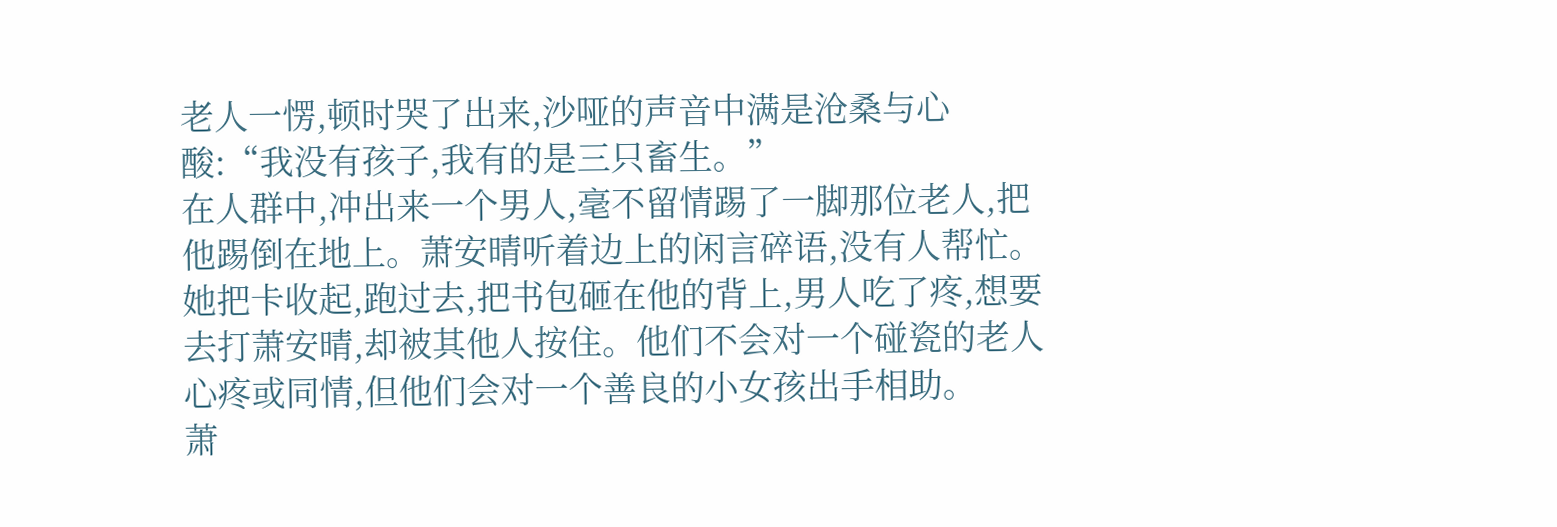老人一愣,顿时哭了出来,沙哑的声音中满是沧桑与心酸:“我没有孩子,我有的是三只畜生。”
在人群中,冲出来一个男人,毫不留情踢了一脚那位老人,把他踢倒在地上。萧安晴听着边上的闲言碎语,没有人帮忙。她把卡收起,跑过去,把书包砸在他的背上,男人吃了疼,想要去打萧安晴,却被其他人按住。他们不会对一个碰瓷的老人心疼或同情,但他们会对一个善良的小女孩出手相助。
萧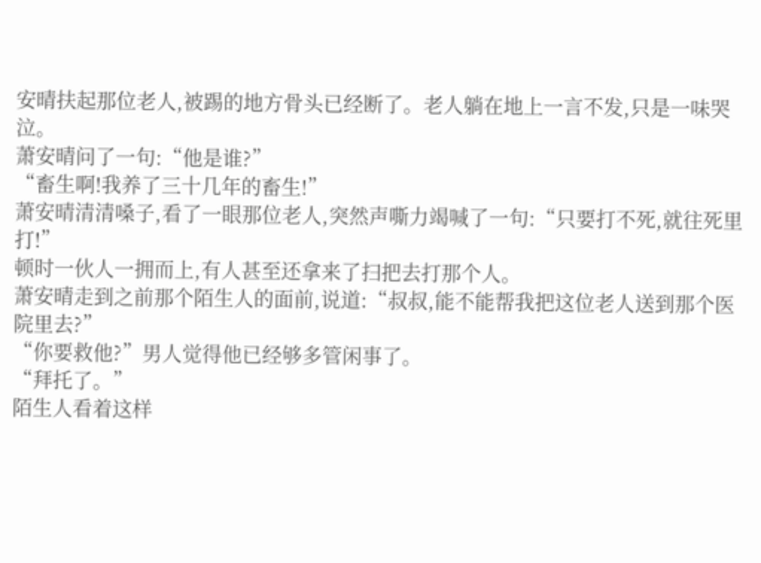安晴扶起那位老人,被踢的地方骨头已经断了。老人躺在地上一言不发,只是一味哭泣。
萧安晴问了一句:“他是谁?”
“畜生啊!我养了三十几年的畜生!”
萧安晴清清嗓子,看了一眼那位老人,突然声嘶力竭喊了一句:“只要打不死,就往死里打!”
顿时一伙人一拥而上,有人甚至还拿来了扫把去打那个人。
萧安晴走到之前那个陌生人的面前,说道:“叔叔,能不能帮我把这位老人送到那个医院里去?”
“你要救他?”男人觉得他已经够多管闲事了。
“拜托了。”
陌生人看着这样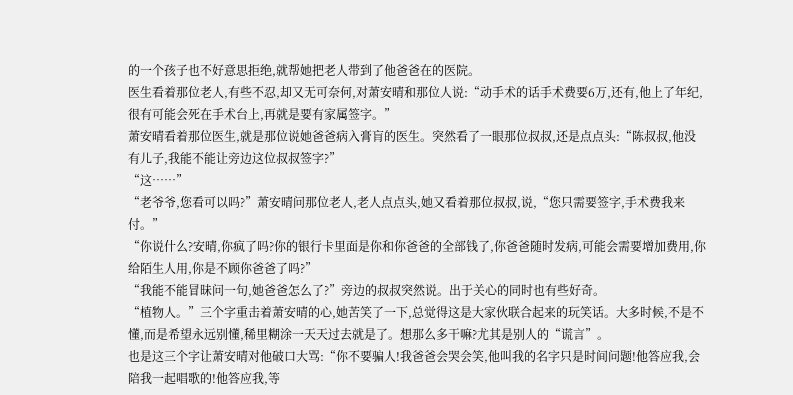的一个孩子也不好意思拒绝,就帮她把老人带到了他爸爸在的医院。
医生看着那位老人,有些不忍,却又无可奈何,对萧安晴和那位人说:“动手术的话手术费要6万,还有,他上了年纪,很有可能会死在手术台上,再就是要有家属签字。”
萧安晴看着那位医生,就是那位说她爸爸病入膏肓的医生。突然看了一眼那位叔叔,还是点点头:“陈叔叔,他没有儿子,我能不能让旁边这位叔叔签字?”
“这……”
“老爷爷,您看可以吗?”萧安晴问那位老人,老人点点头,她又看着那位叔叔,说,“您只需要签字,手术费我来付。”
“你说什么?安晴,你疯了吗?你的银行卡里面是你和你爸爸的全部钱了,你爸爸随时发病,可能会需要增加费用,你给陌生人用,你是不顾你爸爸了吗?”
“我能不能冒昧问一句,她爸爸怎么了?”旁边的叔叔突然说。出于关心的同时也有些好奇。
“植物人。”三个字重击着萧安晴的心,她苦笑了一下,总觉得这是大家伙联合起来的玩笑话。大多时候,不是不懂,而是希望永远别懂,稀里糊涂一天天过去就是了。想那么多干嘛?尤其是别人的“谎言”。
也是这三个字让萧安晴对他破口大骂:“你不要骗人!我爸爸会哭会笑,他叫我的名字只是时间问题!他答应我,会陪我一起唱歌的!他答应我,等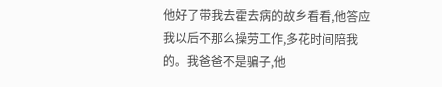他好了带我去霍去病的故乡看看,他答应我以后不那么操劳工作,多花时间陪我的。我爸爸不是骗子,他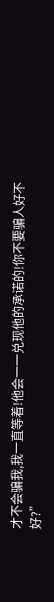才不会骗我,我一直等着!他会一一兑现他的承诺的!你不要骗人好不好?”